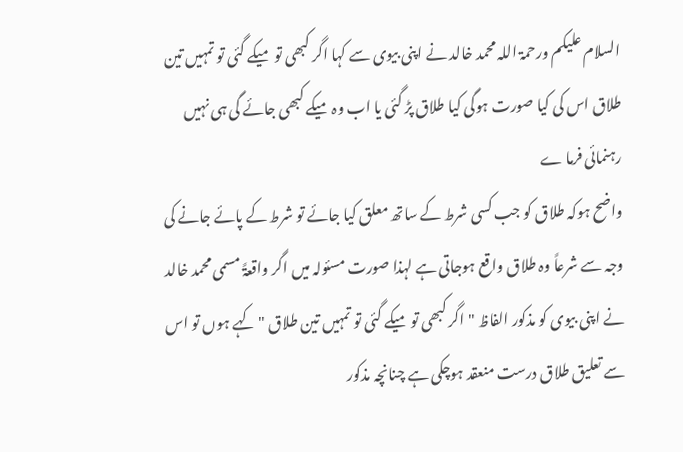السلام علیکم ورحمۃ اللہ محمد خالد نے اپنی بیوی سے کہا اگر کبھی تو میکے گئی تو تمہیں تین طلاق اس کی کیا صورت ہوگی کیا طلاق پڑ گئی یا اب وہ میکے کبھی جائے گی ہی نہیں رہنمائی فرما ے
واضح ہوکہ طلاق کو جب کسی شرط کے ساتھ معلق کیا جائے تو شرط کے پائے جانے کی وجہ سے شرعاً وہ طلاق واقع ہوجاتی ہے لہذا صورت مسئولہ میں اگر واقعۃً مسمی محمد خالد نے اپنی بیوی کو مذکور الفاظ "اگر کبھی تو میکے گئی تو تمہیں تین طلاق " کہے ہوں تو اس سے تعلیق طلاق درست منعقد ہوچکی ہے چنانچہ مذکور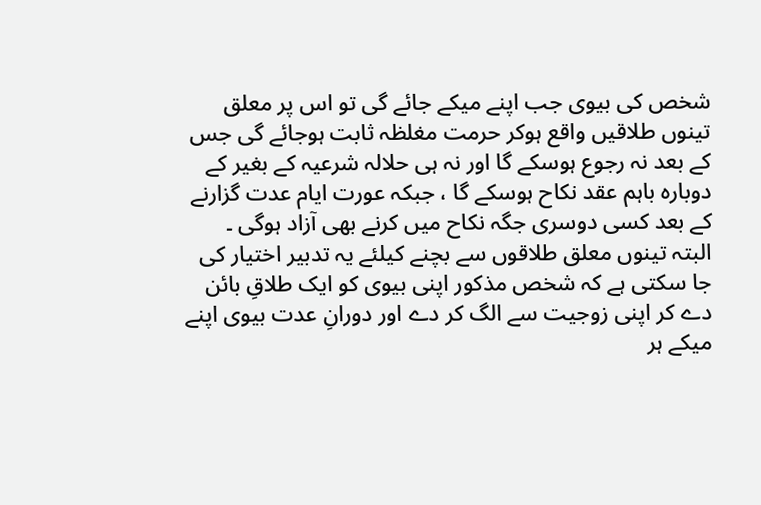شخص کی بیوی جب اپنے میکے جائے گی تو اس پر معلق تینوں طلاقیں واقع ہوکر حرمت مغلظہ ثابت ہوجائے گی جس کے بعد نہ رجوع ہوسکے گا اور نہ ہی حلالہ شرعیہ کے بغیر کے دوبارہ باہم عقد نکاح ہوسکے گا ، جبکہ عورت ایام عدت گزارنے کے بعد کسی دوسری جگہ نکاح میں کرنے بھی آزاد ہوگی ۔
البتہ تینوں معلق طلاقوں سے بچنے کیلئے یہ تدبیر اختیار کی جا سکتی ہے کہ شخص مذکور اپنی بیوی کو ایک طلاقِ بائن دے کر اپنی زوجیت سے الگ کر دے اور دورانِ عدت بیوی اپنے میکے ہر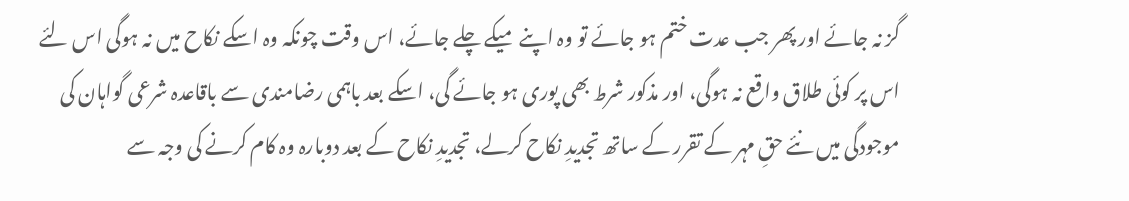گز نہ جائے اور پھر جب عدت ختم ہو جائے تو وہ اپنے میکے چلے جائے، اس وقت چونکہ وہ اسکے نکاح میں نہ ہوگی اس لئے اس پر کوئی طلاق واقع نہ ہوگی، اور مذکور شرط بھی پوری ہو جائے گی، اسکے بعد باہمی رضامندی سے باقاعدہ شرعی گواہان کی موجودگی میں نئے حقِ مہر کے تقرر کے ساتھ تجدیدِ نکاح کرلے، تجدیدِ نکاح کے بعد دوبارہ وہ کام کرنے کی وجہ سے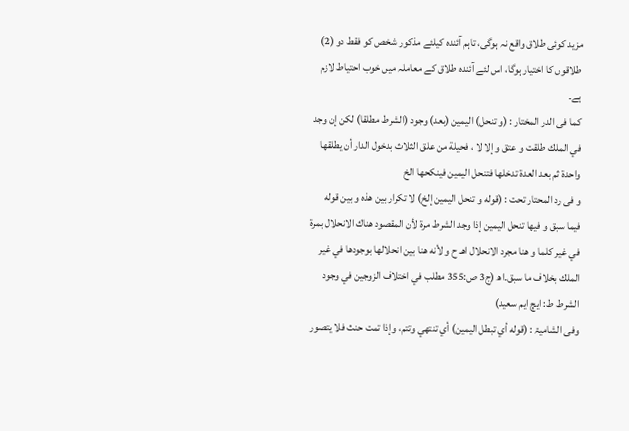مزید کوئی طلاق واقع نہ ہوگی، تاہم آئندہ کیلئے مذکور شخص کو فقط دو (2) طلاقوں کا اختیار ہوگا، اس لئے آئندہ طلاق کے معاملہ میں خوب احتیاط لازم ہے۔
کما فی الدر المختار : (و تنحل) اليمين (بعد) وجود (الشرط مطلقا) لكن إن وجد في الملك طلقت و عتق و إلا لا ، فحيلة من علق الثلاث بدخول الدار أن يطلقها واحدة ثم بعد العدة تدخلها فتنحل اليمين فينكحها الخ
و فی رد المحتار تحت : (قوله و تنحل اليمين إلخ) لا تكرار بين هذه و بين قوله فيما سبق و فيھا تنحل اليمين إذا وجد الشرط مرة لأن المقصود هناك الانحلال بمرۃ في غير كلما و هنا مجرد الانحلال اهـ ح و لأنه هنا بين انحلالها بوجودها في غير الملك بخلاف ما سبق۔اھ (ج3 ص:355 مطلب في اختلاف الزوجين في وجود الشرط ط: ایچ ایم سعید)
وفی الشامیۃ : (قوله أي تبطل اليمين) أي تنتهي وتتم، وإذا تمت حنث فلا يتصور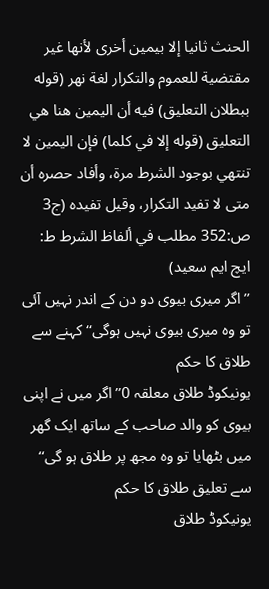الحنث ثانيا إلا بيمين أخرى لأنها غير مقتضية للعموم والتكرار لغة نهر (قوله ببطلان التعليق) فيه أن اليمين هنا هي التعليق (قوله إلا في كلما) فإن اليمين لا تنتهي بوجود الشرط مرة، وأفاد حصره أن متى لا تفيد التكرار، وقيل تفيده (ج3 ص:352 مطلب في ألفاظ الشرط ط: ایچ ایم سعید)
’’اگر میری بیوی دو دن کے اندر نہیں آئی تو وہ میری بیوی نہیں ہوگی‘‘ کہنے سے طلاق کا حکم
یونیکوڈ طلاق معلقہ 0’’اگر میں نے اپنی بیوی کو والد صاحب کے ساتھ ایک گھر میں بٹھایا تو وہ مجھ پر طلاق ہو گی‘‘ سے تعلیق طلاق کا حکم
یونیکوڈ طلاق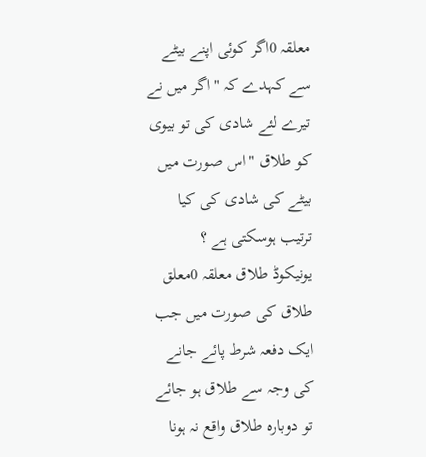معلقہ 0اگر کوئی اپنے بیٹے سے کہدے کہ "اگر میں نے تیرے لئے شادی کی تو بیوی کو طلاق "اس صورت میں بیٹے کی شادی کی کیا ترتیب ہوسکتی ہے ؟
یونیکوڈ طلاق معلقہ 0معلق طلاق کی صورت میں جب ایک دفعہ شرط پائے جانے کی وجہ سے طلاق ہو جائے تو دوبارہ طلاق واقع نہ ہونا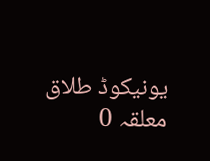یونیکوڈ طلاق معلقہ 0